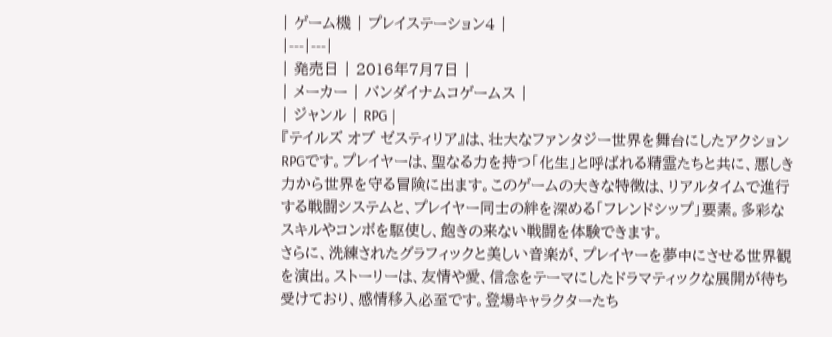| ゲーム機 | プレイステーション4 |
|---|---|
| 発売日 | 2016年7月7日 |
| メーカー | バンダイナムコゲームス |
| ジャンル | RPG |
『テイルズ オブ ゼスティリア』は、壮大なファンタジー世界を舞台にしたアクションRPGです。プレイヤーは、聖なる力を持つ「化生」と呼ばれる精霊たちと共に、悪しき力から世界を守る冒険に出ます。このゲームの大きな特徴は、リアルタイムで進行する戦闘システムと、プレイヤー同士の絆を深める「フレンドシップ」要素。多彩なスキルやコンボを駆使し、飽きの来ない戦闘を体験できます。
さらに、洗練されたグラフィックと美しい音楽が、プレイヤーを夢中にさせる世界観を演出。ストーリーは、友情や愛、信念をテーマにしたドラマティックな展開が待ち受けており、感情移入必至です。登場キャラクターたち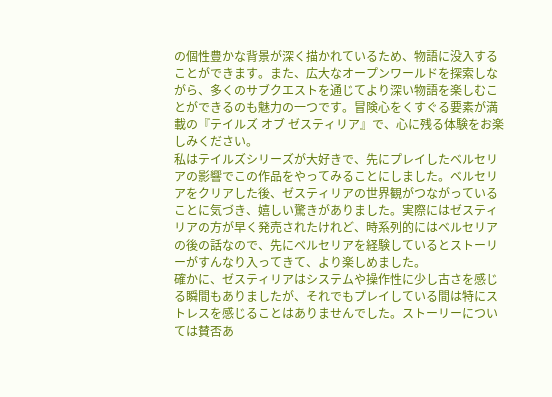の個性豊かな背景が深く描かれているため、物語に没入することができます。また、広大なオープンワールドを探索しながら、多くのサブクエストを通じてより深い物語を楽しむことができるのも魅力の一つです。冒険心をくすぐる要素が満載の『テイルズ オブ ゼスティリア』で、心に残る体験をお楽しみください。
私はテイルズシリーズが大好きで、先にプレイしたベルセリアの影響でこの作品をやってみることにしました。ベルセリアをクリアした後、ゼスティリアの世界観がつながっていることに気づき、嬉しい驚きがありました。実際にはゼスティリアの方が早く発売されたけれど、時系列的にはベルセリアの後の話なので、先にベルセリアを経験しているとストーリーがすんなり入ってきて、より楽しめました。
確かに、ゼスティリアはシステムや操作性に少し古さを感じる瞬間もありましたが、それでもプレイしている間は特にストレスを感じることはありませんでした。ストーリーについては賛否あ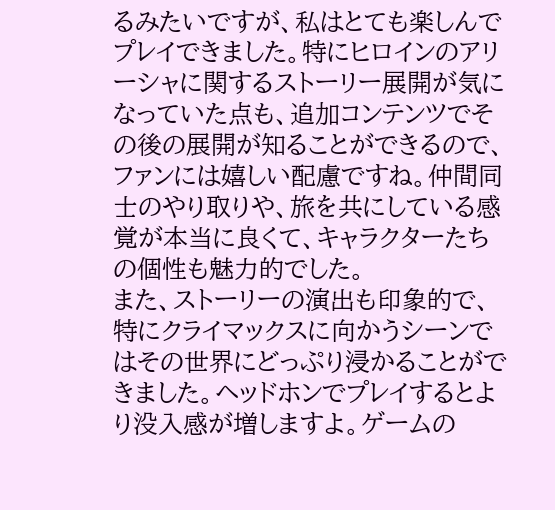るみたいですが、私はとても楽しんでプレイできました。特にヒロインのアリーシャに関するストーリー展開が気になっていた点も、追加コンテンツでその後の展開が知ることができるので、ファンには嬉しい配慮ですね。仲間同士のやり取りや、旅を共にしている感覚が本当に良くて、キャラクターたちの個性も魅力的でした。
また、ストーリーの演出も印象的で、特にクライマックスに向かうシーンではその世界にどっぷり浸かることができました。ヘッドホンでプレイするとより没入感が増しますよ。ゲームの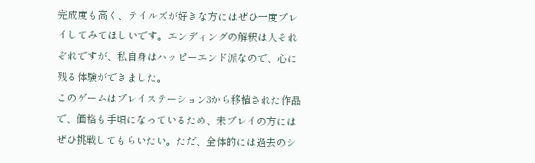完成度も高く、テイルズが好きな方にはぜひ一度プレイしてみてほしいです。エンディングの解釈は人それぞれですが、私自身はハッピーエンド派なので、心に残る体験ができました。
このゲームはプレイステーション3から移植された作品で、価格も手頃になっているため、未プレイの方にはぜひ挑戦してもらいたい。ただ、全体的には過去のシ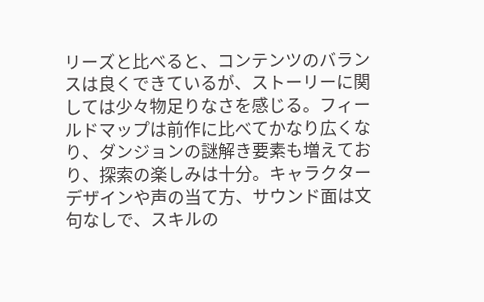リーズと比べると、コンテンツのバランスは良くできているが、ストーリーに関しては少々物足りなさを感じる。フィールドマップは前作に比べてかなり広くなり、ダンジョンの謎解き要素も増えており、探索の楽しみは十分。キャラクターデザインや声の当て方、サウンド面は文句なしで、スキルの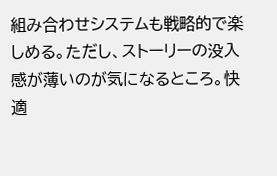組み合わせシステムも戦略的で楽しめる。ただし、ストーリーの没入感が薄いのが気になるところ。快適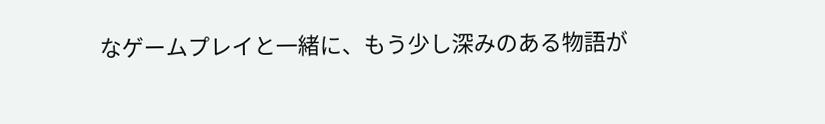なゲームプレイと一緒に、もう少し深みのある物語が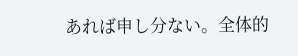あれば申し分ない。全体的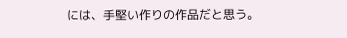には、手堅い作りの作品だと思う。